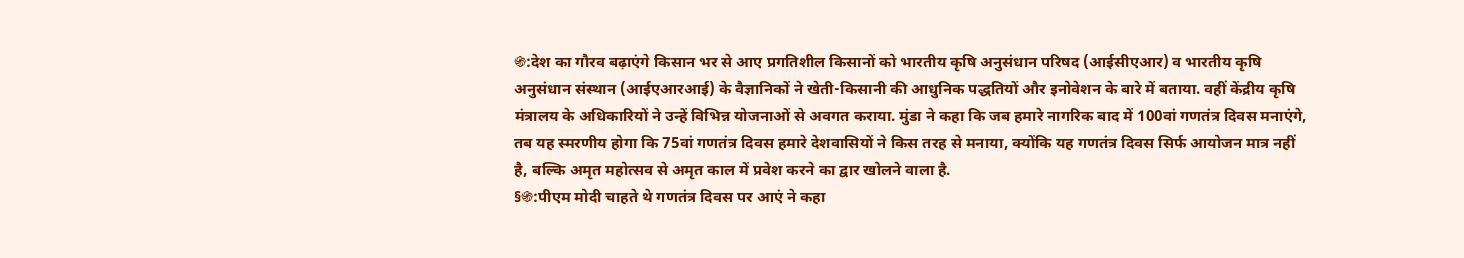֍:देश का गौरव बढ़ाएंगे किसान भर से आए प्रगतिशील किसानों को भारतीय कृषि अनुसंधान परिषद (आईसीएआर) व भारतीय कृषि अनुसंधान संस्थान (आईएआरआई) के वैज्ञानिकों ने खेती-किसानी की आधुनिक पद्धतियों और इनोवेशन के बारे में बताया. वहीं केंद्रीय कृषि मंत्रालय के अधिकारियों ने उन्हें विभिन्न योजनाओं से अवगत कराया. मुंडा ने कहा कि जब हमारे नागरिक बाद में 100वां गणतंत्र दिवस मनाएंगे, तब यह स्मरणीय होगा कि 75वां गणतंत्र दिवस हमारे देशवासियों ने किस तरह से मनाया, क्योंकि यह गणतंत्र दिवस सिर्फ आयोजन मात्र नहीं है, बल्कि अमृत महोत्सव से अमृत काल में प्रवेश करने का द्वार खोलने वाला है.
§֍:पीएम मोदी चाहते थे गणतंत्र दिवस पर आएं ने कहा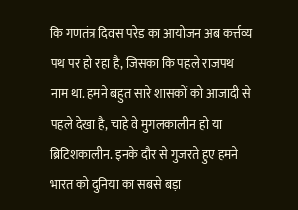कि गणतंत्र दिवस परेड का आयोजन अब कर्त्तव्य पथ पर हो रहा है, जिसका कि पहले राजपथ नाम था. हमने बहुत सारे शासकों को आजादी से पहले देखा है, चाहे वे मुगलकालीन हो या ब्रिटिशकालीन. इनके दौर से गुजरते हुए हमने भारत को दुनिया का सबसे बड़ा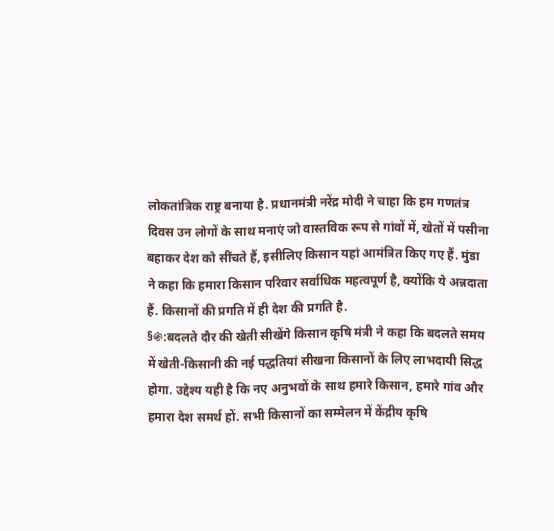लोकतांत्रिक राष्ट्र बनाया है. प्रधानमंत्री नरेंद्र मोदी ने चाहा कि हम गणतंत्र दिवस उन लोगों के साथ मनाएं जो वास्तविक रूप से गांवों में, खेतों में पसीना बहाकर देश को सींचते हैं, इसीलिए किसान यहां आमंत्रित किए गए हैं. मुंडा ने कहा कि हमारा किसान परिवार सर्वाधिक महत्वपूर्ण है, क्योंकि ये अन्नदाता हैं. किसानों की प्रगति में ही देश की प्रगति है.
§֍:बदलते दौर की खेती सीखेंगे किसान कृषि मंत्री ने कहा कि बदलते समय में खेती-किसानी की नई पद्धतियां सीखना किसानों के लिए लाभदायी सिद्ध होगा. उद्देश्य यही है कि नए अनुभवों के साथ हमारे किसान, हमारे गांव और हमारा देश समर्थ हों. सभी किसानों का सम्मेलन में केंद्रीय कृषि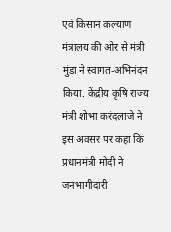एवं किसान कल्याण मंत्रालय की ओर से मंत्री मुंडा ने स्वागत-अभिनंदन किया. केंद्रीय कृषि राज्य मंत्री शोभा करंदलाजे ने इस अवसर पर कहा कि प्रधानमंत्री मोदी ने जनभागीदारी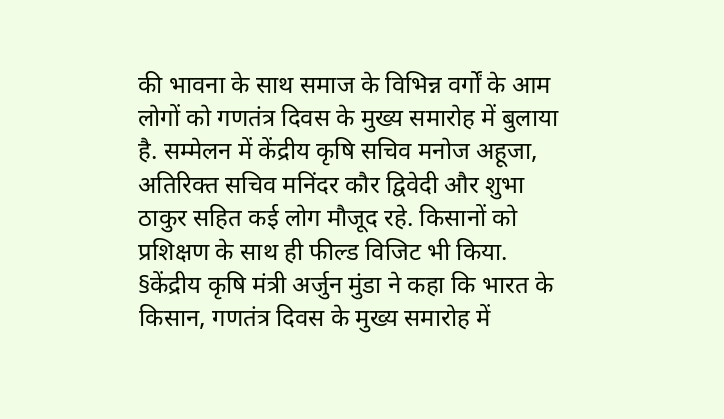की भावना के साथ समाज के विभिन्न वर्गों के आम लोगों को गणतंत्र दिवस के मुख्य समारोह में बुलाया है. सम्मेलन में केंद्रीय कृषि सचिव मनोज अहूजा, अतिरिक्त सचिव मनिंदर कौर द्विवेदी और शुभा ठाकुर सहित कई लोग मौजूद रहे. किसानों को प्रशिक्षण के साथ ही फील्ड विजिट भी किया.
§केंद्रीय कृषि मंत्री अर्जुन मुंडा ने कहा कि भारत के किसान, गणतंत्र दिवस के मुख्य समारोह में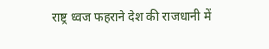राष्ट्र ध्वज फहराने देश की राजधानी में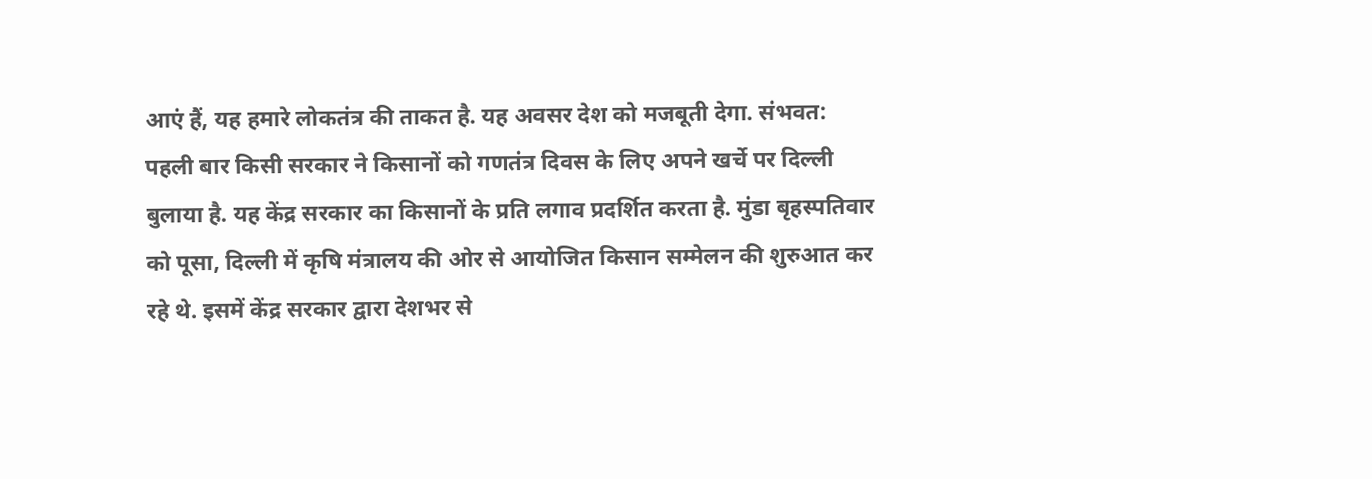आएं हैं, यह हमारे लोकतंत्र की ताकत है. यह अवसर देश को मजबूती देगा. संभवत: पहली बार किसी सरकार ने किसानों को गणतंत्र दिवस के लिए अपने खर्चे पर दिल्ली बुलाया है. यह केंद्र सरकार का किसानों के प्रति लगाव प्रदर्शित करता है. मुंडा बृहस्पतिवार को पूसा, दिल्ली में कृषि मंत्रालय की ओर से आयोजित किसान सम्मेलन की शुरुआत कर रहे थे. इसमें केंद्र सरकार द्वारा देशभर से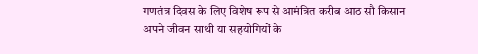गणतंत्र दिवस के लिए विशेष रूप से आमंत्रित करीब आठ सौ किसान अपने जीवन साथी या सहयोगियों के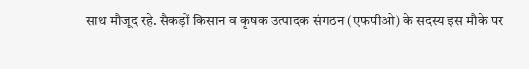साथ मौजूद रहे. सैकड़ों किसान व कृषक उत्पादक संगठन (एफपीओ) के सदस्य इस मौके पर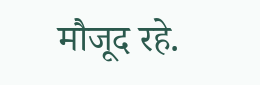मौजूद रहे.